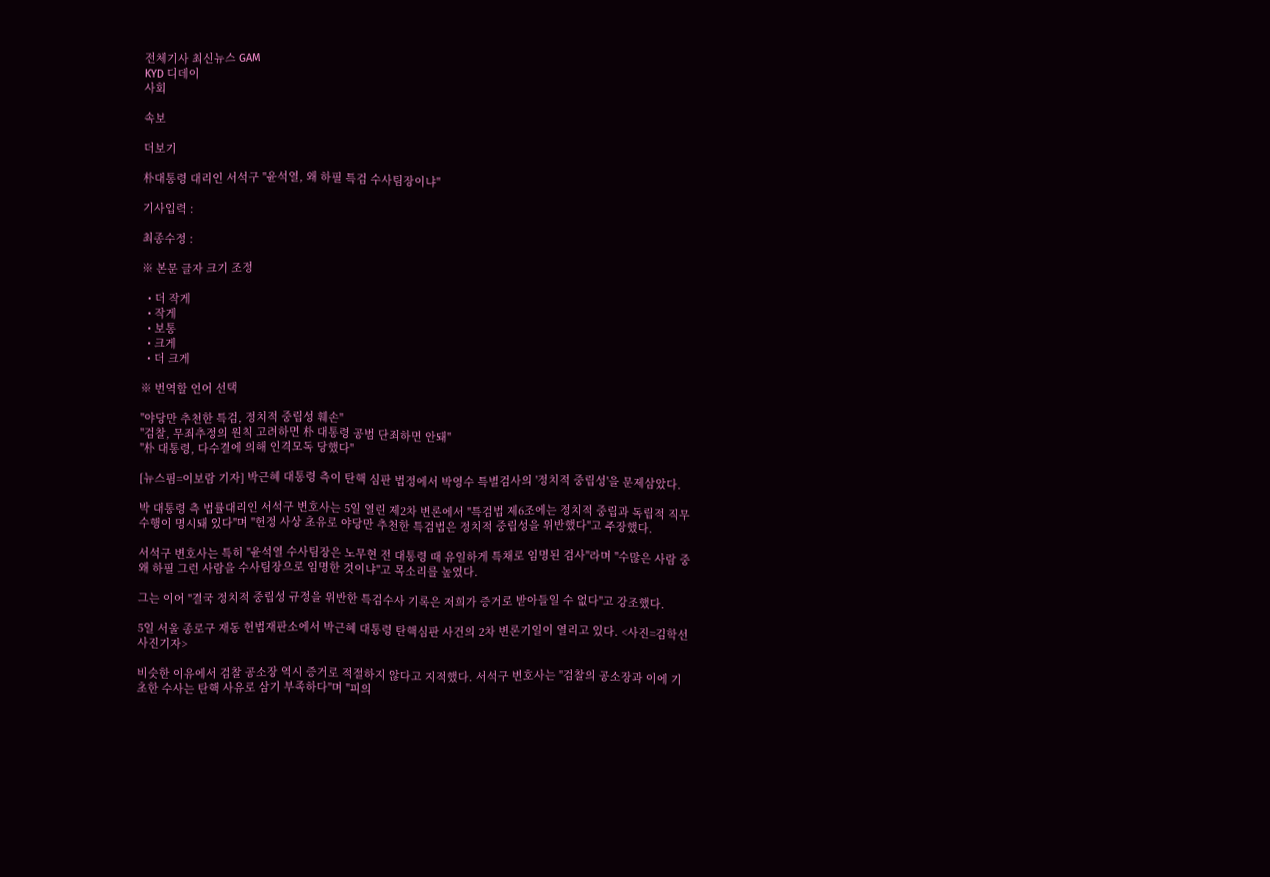전체기사 최신뉴스 GAM
KYD 디데이
사회

속보

더보기

朴대통령 대리인 서석구 "윤석열, 왜 하필 특검 수사팀장이냐"

기사입력 :

최종수정 :

※ 본문 글자 크기 조정

  • 더 작게
  • 작게
  • 보통
  • 크게
  • 더 크게

※ 번역할 언어 선택

"야당만 추천한 특검, 정치적 중립성 훼손"
"검찰, 무죄추정의 원칙 고려하면 朴 대통령 공범 단죄하면 안돼"
"朴 대통령, 다수결에 의해 인격모독 당했다"

[뉴스핌=이보람 기자] 박근혜 대통령 측이 탄핵 심판 법정에서 박영수 특별검사의 '정치적 중립성'을 문제삼았다.

박 대통령 측 법률대리인 서석구 변호사는 5일 열린 제2차 변론에서 "특검법 제6조에는 정치적 중립과 독립적 직무수행이 명시돼 있다"며 "헌정 사상 초유로 야당만 추천한 특검법은 정치적 중립성을 위반했다"고 주장했다.

서석구 변호사는 특히 "윤석열 수사팀장은 노무현 전 대통령 때 유일하게 특채로 임명된 검사"라며 "수많은 사람 중 왜 하필 그런 사람을 수사팀장으로 임명한 것이냐"고 목소리를 높였다.

그는 이어 "결국 정치적 중립성 규정을 위반한 특검수사 기록은 저희가 증거로 받아들일 수 없다"고 강조했다.

5일 서울 종로구 재동 헌법재판소에서 박근혜 대통령 탄핵심판 사건의 2차 변론기일이 열리고 있다. <사진=김학선 사진기자>

비슷한 이유에서 검찰 공소장 역시 증거로 적절하지 않다고 지적했다. 서석구 변호사는 "검찰의 공소장과 이에 기초한 수사는 탄핵 사유로 삼기 부족하다"며 "피의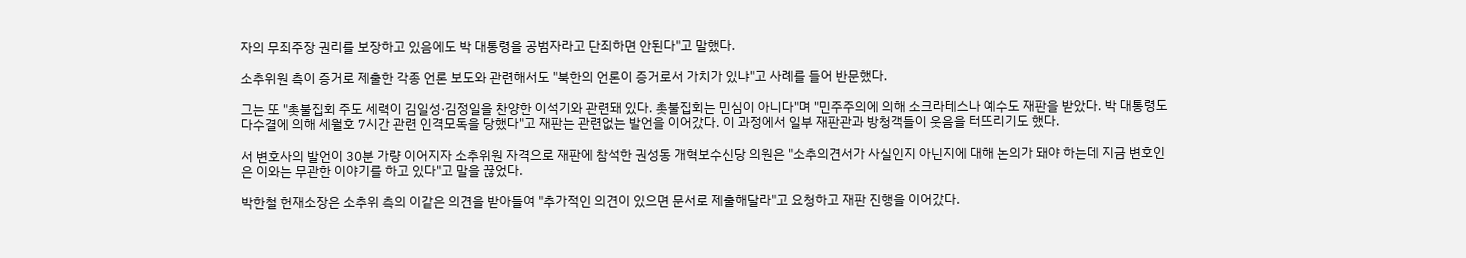자의 무죄주장 권리를 보장하고 있음에도 박 대통령을 공범자라고 단죄하면 안된다"고 말했다.

소추위원 측이 증거로 제출한 각종 언론 보도와 관련해서도 "북한의 언론이 증거로서 가치가 있냐"고 사례를 들어 반문했다.

그는 또 "촛불집회 주도 세력이 김일성·김정일을 찬양한 이석기와 관련돼 있다. 촛불집회는 민심이 아니다"며 "민주주의에 의해 소크라테스나 예수도 재판을 받았다. 박 대통령도 다수결에 의해 세월호 7시간 관련 인격모독을 당했다"고 재판는 관련없는 발언을 이어갔다. 이 과정에서 일부 재판관과 방청객들이 웃음을 터뜨리기도 했다.

서 변호사의 발언이 30분 가량 이어지자 소추위원 자격으로 재판에 참석한 권성동 개혁보수신당 의원은 "소추의견서가 사실인지 아닌지에 대해 논의가 돼야 하는데 지금 변호인은 이와는 무관한 이야기를 하고 있다"고 말을 끊었다.

박한철 헌재소장은 소추위 측의 이같은 의견을 받아들여 "추가적인 의견이 있으면 문서로 제출해달라"고 요청하고 재판 진행을 이어갔다.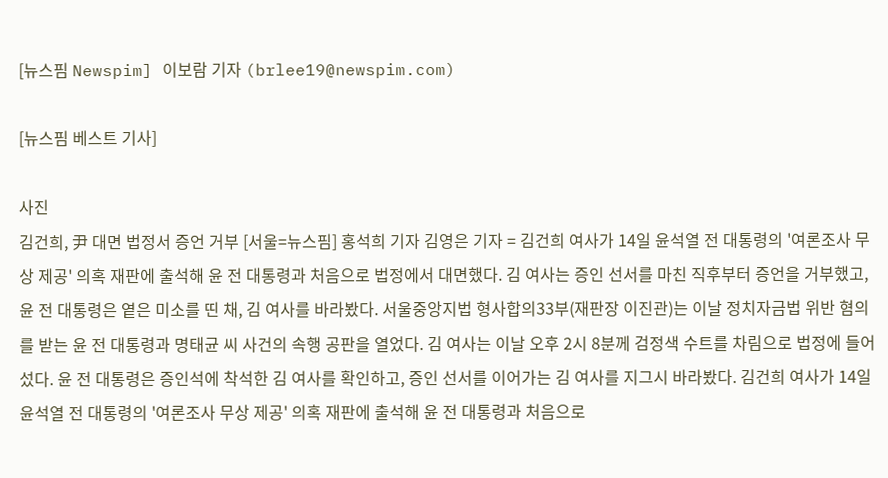[뉴스핌 Newspim] 이보람 기자 (brlee19@newspim.com)

[뉴스핌 베스트 기사]

사진
김건희, 尹 대면 법정서 증언 거부 [서울=뉴스핌] 홍석희 기자 김영은 기자 = 김건희 여사가 14일 윤석열 전 대통령의 '여론조사 무상 제공' 의혹 재판에 출석해 윤 전 대통령과 처음으로 법정에서 대면했다. 김 여사는 증인 선서를 마친 직후부터 증언을 거부했고, 윤 전 대통령은 옅은 미소를 띤 채, 김 여사를 바라봤다. 서울중앙지법 형사합의33부(재판장 이진관)는 이날 정치자금법 위반 혐의를 받는 윤 전 대통령과 명태균 씨 사건의 속행 공판을 열었다. 김 여사는 이날 오후 2시 8분께 검정색 수트를 차림으로 법정에 들어섰다. 윤 전 대통령은 증인석에 착석한 김 여사를 확인하고, 증인 선서를 이어가는 김 여사를 지그시 바라봤다. 김건희 여사가 14일 윤석열 전 대통령의 '여론조사 무상 제공' 의혹 재판에 출석해 윤 전 대통령과 처음으로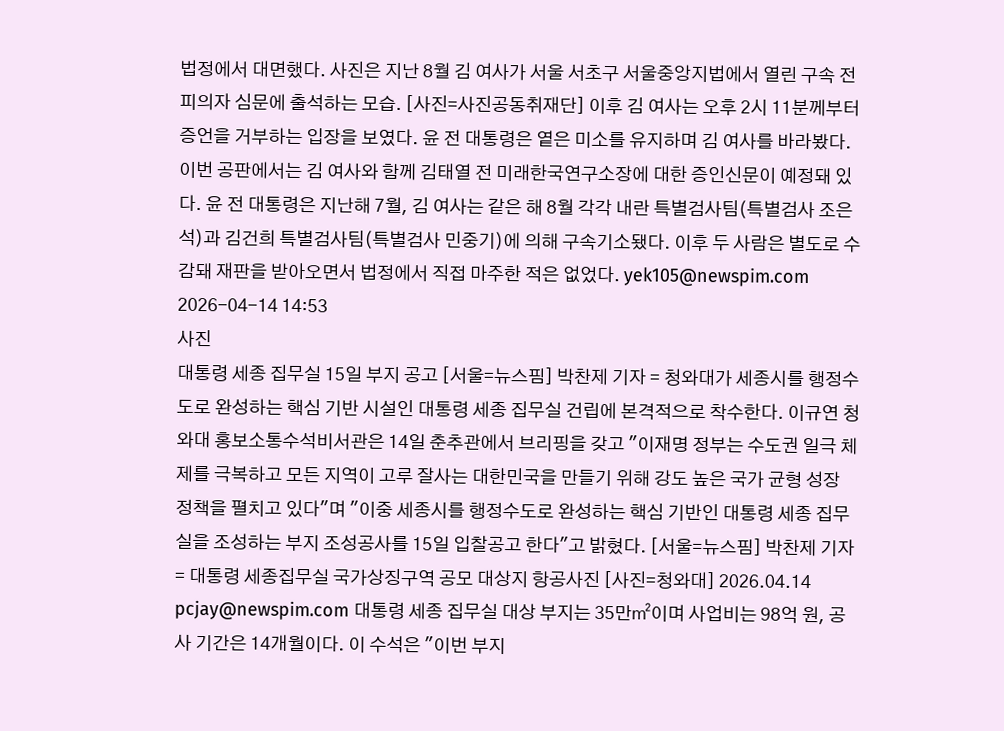법정에서 대면했다. 사진은 지난 8월 김 여사가 서울 서초구 서울중앙지법에서 열린 구속 전 피의자 심문에 출석하는 모습. [사진=사진공동취재단] 이후 김 여사는 오후 2시 11분께부터 증언을 거부하는 입장을 보였다. 윤 전 대통령은 옅은 미소를 유지하며 김 여사를 바라봤다. 이번 공판에서는 김 여사와 함께 김태열 전 미래한국연구소장에 대한 증인신문이 예정돼 있다. 윤 전 대통령은 지난해 7월, 김 여사는 같은 해 8월 각각 내란 특별검사팀(특별검사 조은석)과 김건희 특별검사팀(특별검사 민중기)에 의해 구속기소됐다. 이후 두 사람은 별도로 수감돼 재판을 받아오면서 법정에서 직접 마주한 적은 없었다. yek105@newspim.com   2026-04-14 14:53
사진
대통령 세종 집무실 15일 부지 공고 [서울=뉴스핌] 박찬제 기자 = 청와대가 세종시를 행정수도로 완성하는 핵심 기반 시설인 대통령 세종 집무실 건립에 본격적으로 착수한다. 이규연 청와대 홍보소통수석비서관은 14일 춘추관에서 브리핑을 갖고 "이재명 정부는 수도권 일극 체제를 극복하고 모든 지역이 고루 잘사는 대한민국을 만들기 위해 강도 높은 국가 균형 성장 정책을 펼치고 있다"며 "이중 세종시를 행정수도로 완성하는 핵심 기반인 대통령 세종 집무실을 조성하는 부지 조성공사를 15일 입찰공고 한다"고 밝혔다. [서울=뉴스핌] 박찬제 기자 = 대통령 세종집무실 국가상징구역 공모 대상지 항공사진 [사진=청와대] 2026.04.14 pcjay@newspim.com 대통령 세종 집무실 대상 부지는 35만㎡이며 사업비는 98억 원, 공사 기간은 14개월이다. 이 수석은 "이번 부지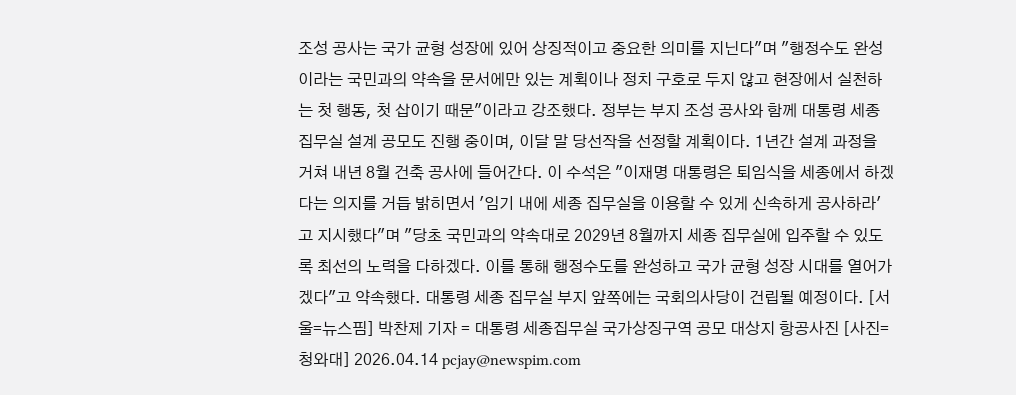조성 공사는 국가 균형 성장에 있어 상징적이고 중요한 의미를 지닌다"며 "행정수도 완성이라는 국민과의 약속을 문서에만 있는 계획이나 정치 구호로 두지 않고 현장에서 실천하는 첫 행동, 첫 삽이기 때문"이라고 강조했다. 정부는 부지 조성 공사와 함께 대통령 세종 집무실 설계 공모도 진행 중이며, 이달 말 당선작을 선정할 계획이다. 1년간 설계 과정을 거쳐 내년 8월 건축 공사에 들어간다. 이 수석은 "이재명 대통령은 퇴임식을 세종에서 하겠다는 의지를 거듭 밝히면서 '임기 내에 세종 집무실을 이용할 수 있게 신속하게 공사하라'고 지시했다"며 "당초 국민과의 약속대로 2029년 8월까지 세종 집무실에 입주할 수 있도록 최선의 노력을 다하겠다. 이를 통해 행정수도를 완성하고 국가 균형 성장 시대를 열어가겠다"고 약속했다. 대통령 세종 집무실 부지 앞쪽에는 국회의사당이 건립될 예정이다. [서울=뉴스핌] 박찬제 기자 = 대통령 세종집무실 국가상징구역 공모 대상지 항공사진 [사진=청와대] 2026.04.14 pcjay@newspim.com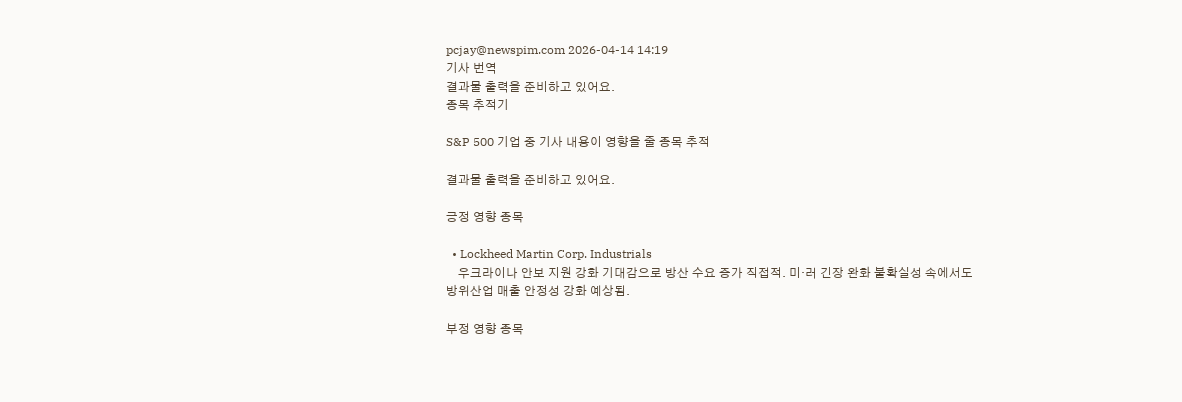pcjay@newspim.com 2026-04-14 14:19
기사 번역
결과물 출력을 준비하고 있어요.
종목 추적기

S&P 500 기업 중 기사 내용이 영향을 줄 종목 추적

결과물 출력을 준비하고 있어요.

긍정 영향 종목

  • Lockheed Martin Corp. Industrials
    우크라이나 안보 지원 강화 기대감으로 방산 수요 증가 직접적. 미·러 긴장 완화 불확실성 속에서도 방위산업 매출 안정성 강화 예상됨.

부정 영향 종목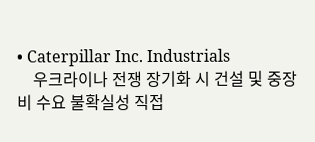• Caterpillar Inc. Industrials
    우크라이나 전쟁 장기화 시 건설 및 중장비 수요 불확실성 직접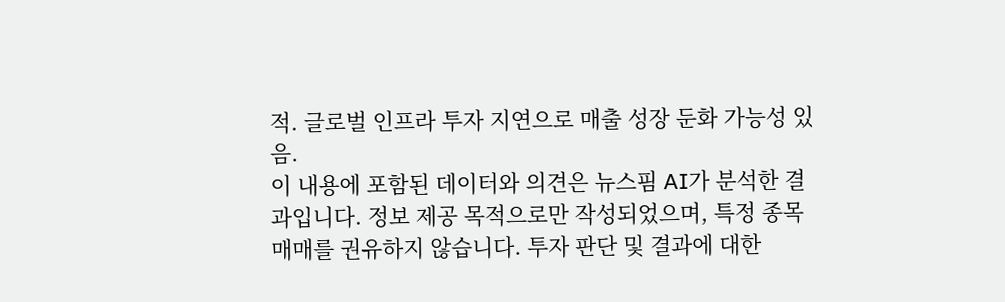적. 글로벌 인프라 투자 지연으로 매출 성장 둔화 가능성 있음.
이 내용에 포함된 데이터와 의견은 뉴스핌 AI가 분석한 결과입니다. 정보 제공 목적으로만 작성되었으며, 특정 종목 매매를 권유하지 않습니다. 투자 판단 및 결과에 대한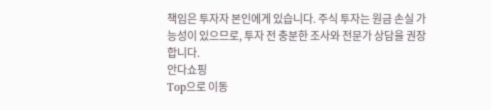책임은 투자자 본인에게 있습니다. 주식 투자는 원금 손실 가능성이 있으므로, 투자 전 충분한 조사와 전문가 상담을 권장합니다.
안다쇼핑
Top으로 이동